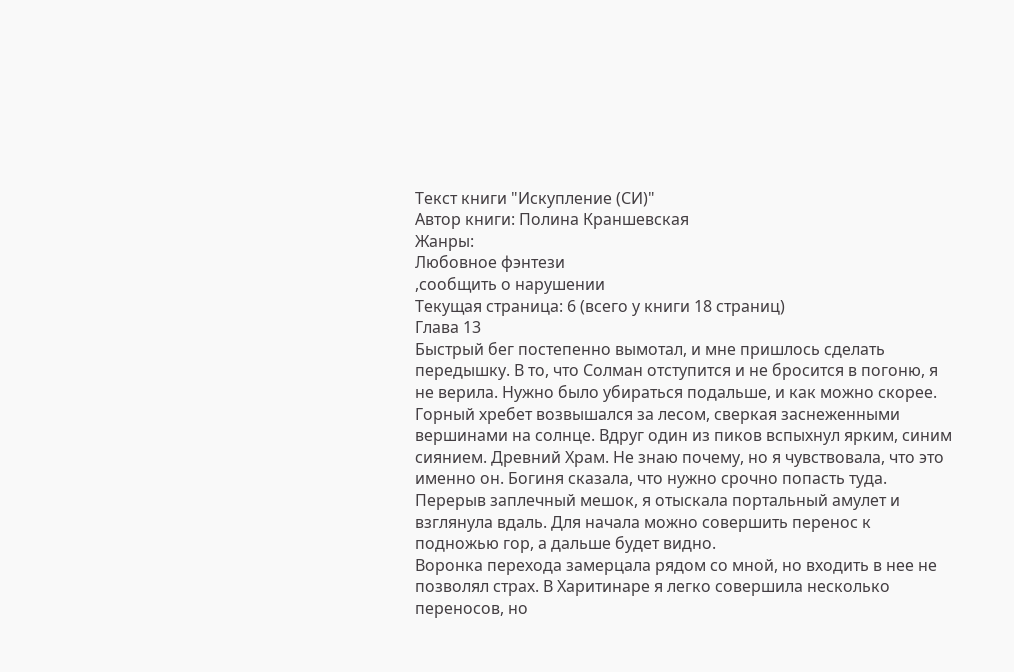Текст книги "Искупление (СИ)"
Автор книги: Полина Краншевская
Жанры:
Любовное фэнтези
,сообщить о нарушении
Текущая страница: 6 (всего у книги 18 страниц)
Глава 13
Быстрый бег постепенно вымотал, и мне пришлось сделать передышку. В то, что Солман отступится и не бросится в погоню, я не верила. Нужно было убираться подальше, и как можно скорее.
Горный хребет возвышался за лесом, сверкая заснеженными вершинами на солнце. Вдруг один из пиков вспыхнул ярким, синим сиянием. Древний Храм. Не знаю почему, но я чувствовала, что это именно он. Богиня сказала, что нужно срочно попасть туда.
Перерыв заплечный мешок, я отыскала портальный амулет и взглянула вдаль. Для начала можно совершить перенос к подножью гор, а дальше будет видно.
Воронка перехода замерцала рядом со мной, но входить в нее не позволял страх. В Харитинаре я легко совершила несколько переносов, но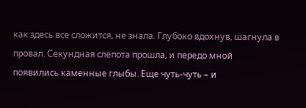как здесь все сложится, не знала. Глубоко вдохнув, шагнула в провал. Секундная слепота прошла, и передо мной появились каменные глыбы. Еще чуть-чуть – и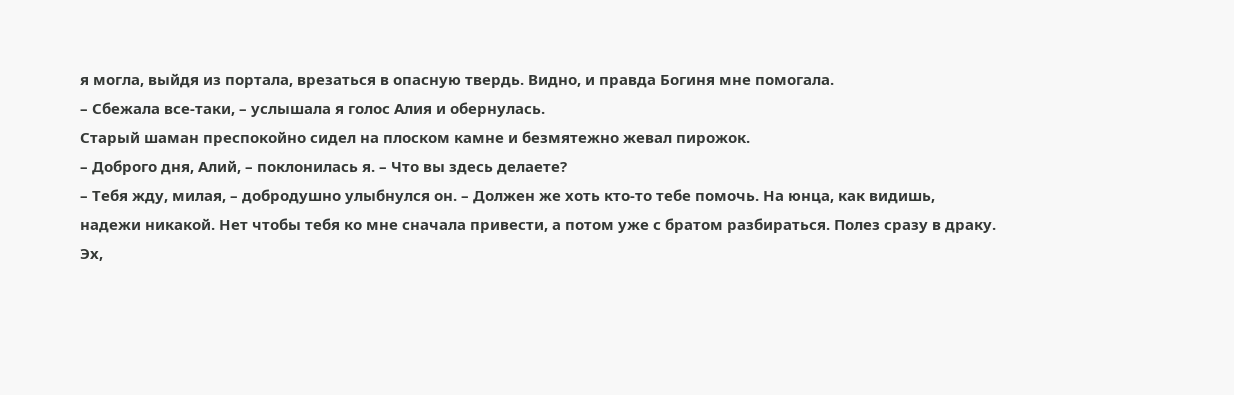я могла, выйдя из портала, врезаться в опасную твердь. Видно, и правда Богиня мне помогала.
– Сбежала все-таки, – услышала я голос Алия и обернулась.
Старый шаман преспокойно сидел на плоском камне и безмятежно жевал пирожок.
– Доброго дня, Алий, – поклонилась я. – Что вы здесь делаете?
– Тебя жду, милая, – добродушно улыбнулся он. – Должен же хоть кто-то тебе помочь. На юнца, как видишь, надежи никакой. Нет чтобы тебя ко мне сначала привести, а потом уже с братом разбираться. Полез сразу в драку. Эх,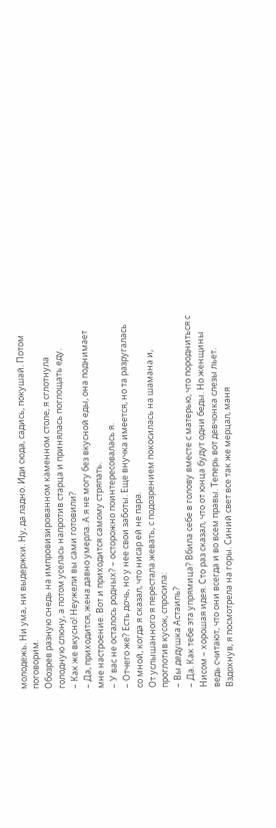молодежь. Ни ума, ни выдержки. Ну, да ладно. Иди сюда, садись, покушай. Потом поговорим.
Обозрев разную снедь на импровизированном каменном столе, я сглотнула голодную слюну, а потом уселась напротив старца и принялась поглощать еду.
– Как же вкусно! Неужели вы сами готовили?
– Да, приходится, жена давно умерла. А я не могу без вкусной еды, она поднимает мне настроение. Вот и приходится самому стряпать.
– У вас не осталось родных? – осторожно поинтересовалась я.
– Отчего же? Есть дочь, но у нее свои заботы. Еще внучка имеется, но та разругалась со мной, когда я сказал, что нисар ей не пара.
От услышанного я перестала жевать, с подозрением покосилась на шамана и, проглотив кусок, спросила:
– Вы дедушка Астаиль?
– Да. Как тебе эта упрямица? Вбила себе в голову вместе с матерью, что породниться с Нисом – хорошая идея. Сто раз сказал, что от юнца будут одни беды. Но женщины ведь считают, что они всегда и во всем правы. Теперь вот девчонка слезы льет.
Вздохнув, я посмотрела на горы. Синий свет все так же мерцал, маня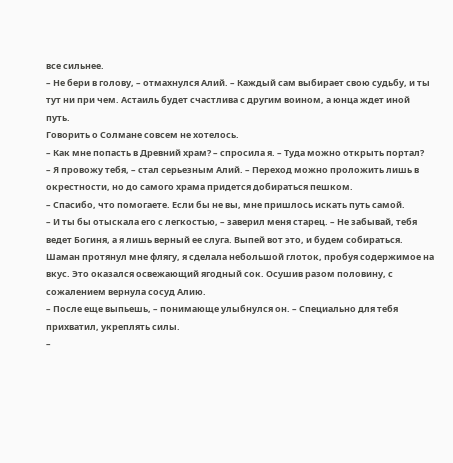все сильнее.
– Не бери в голову, – отмахнулся Алий. – Каждый сам выбирает свою судьбу, и ты тут ни при чем. Астаиль будет счастлива с другим воином, а юнца ждет иной путь.
Говорить о Солмане совсем не хотелось.
– Как мне попасть в Древний храм? – спросила я. – Туда можно открыть портал?
– Я провожу тебя, – стал серьезным Алий. – Переход можно проложить лишь в окрестности, но до самого храма придется добираться пешком.
– Спасибо, что помогаете. Если бы не вы, мне пришлось искать путь самой.
– И ты бы отыскала его с легкостью, – заверил меня старец. – Не забывай, тебя ведет Богиня, а я лишь верный ее слуга. Выпей вот это, и будем собираться.
Шаман протянул мне флягу, я сделала небольшой глоток, пробуя содержимое на вкус. Это оказался освежающий ягодный сок. Осушив разом половину, с сожалением вернула сосуд Алию.
– После еще выпьешь, – понимающе улыбнулся он. – Специально для тебя прихватил, укреплять силы.
–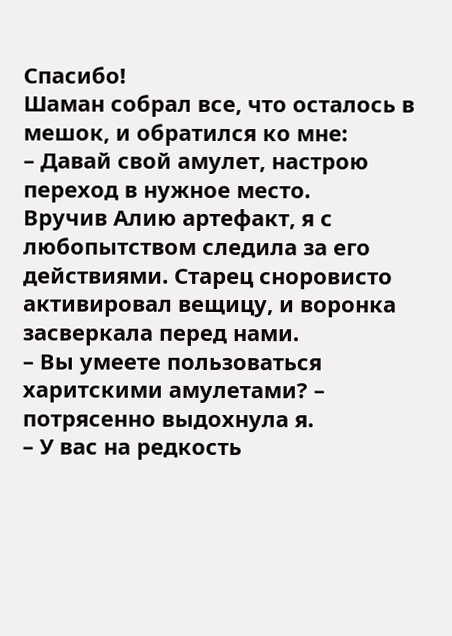Спасибо!
Шаман собрал все, что осталось в мешок, и обратился ко мне:
– Давай свой амулет, настрою переход в нужное место.
Вручив Алию артефакт, я с любопытством следила за его действиями. Старец сноровисто активировал вещицу, и воронка засверкала перед нами.
– Вы умеете пользоваться харитскими амулетами? – потрясенно выдохнула я.
– У вас на редкость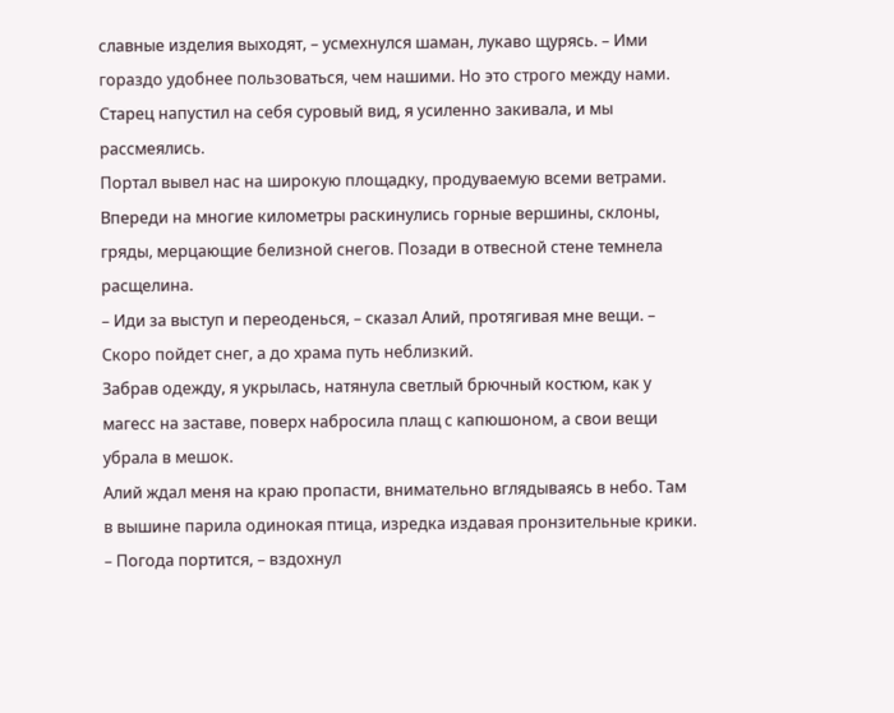славные изделия выходят, – усмехнулся шаман, лукаво щурясь. – Ими гораздо удобнее пользоваться, чем нашими. Но это строго между нами.
Старец напустил на себя суровый вид, я усиленно закивала, и мы рассмеялись.
Портал вывел нас на широкую площадку, продуваемую всеми ветрами. Впереди на многие километры раскинулись горные вершины, склоны, гряды, мерцающие белизной снегов. Позади в отвесной стене темнела расщелина.
– Иди за выступ и переоденься, – сказал Алий, протягивая мне вещи. – Скоро пойдет снег, а до храма путь неблизкий.
Забрав одежду, я укрылась, натянула светлый брючный костюм, как у магесс на заставе, поверх набросила плащ с капюшоном, а свои вещи убрала в мешок.
Алий ждал меня на краю пропасти, внимательно вглядываясь в небо. Там в вышине парила одинокая птица, изредка издавая пронзительные крики.
– Погода портится, – вздохнул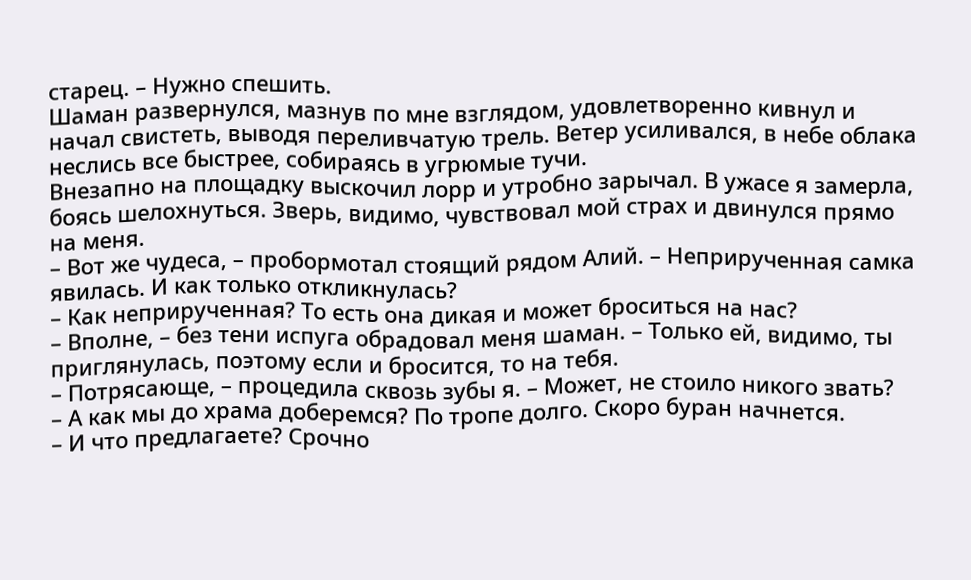старец. – Нужно спешить.
Шаман развернулся, мазнув по мне взглядом, удовлетворенно кивнул и начал свистеть, выводя переливчатую трель. Ветер усиливался, в небе облака неслись все быстрее, собираясь в угрюмые тучи.
Внезапно на площадку выскочил лорр и утробно зарычал. В ужасе я замерла, боясь шелохнуться. Зверь, видимо, чувствовал мой страх и двинулся прямо на меня.
– Вот же чудеса, – пробормотал стоящий рядом Алий. – Неприрученная самка явилась. И как только откликнулась?
– Как неприрученная? То есть она дикая и может броситься на нас?
– Вполне, – без тени испуга обрадовал меня шаман. – Только ей, видимо, ты приглянулась, поэтому если и бросится, то на тебя.
– Потрясающе, – процедила сквозь зубы я. – Может, не стоило никого звать?
– А как мы до храма доберемся? По тропе долго. Скоро буран начнется.
– И что предлагаете? Срочно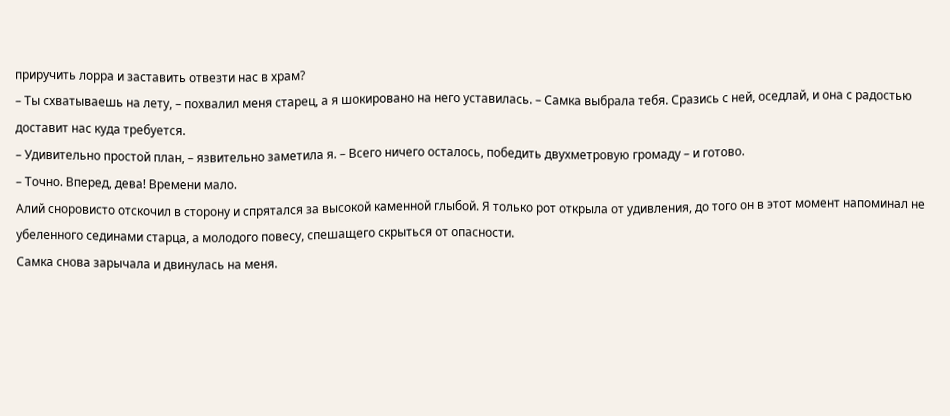приручить лорра и заставить отвезти нас в храм?
– Ты схватываешь на лету, – похвалил меня старец, а я шокировано на него уставилась. – Самка выбрала тебя. Сразись с ней, оседлай, и она с радостью доставит нас куда требуется.
– Удивительно простой план, – язвительно заметила я. – Всего ничего осталось, победить двухметровую громаду – и готово.
– Точно. Вперед, дева! Времени мало.
Алий сноровисто отскочил в сторону и спрятался за высокой каменной глыбой. Я только рот открыла от удивления, до того он в этот момент напоминал не убеленного сединами старца, а молодого повесу, спешащего скрыться от опасности.
Самка снова зарычала и двинулась на меня.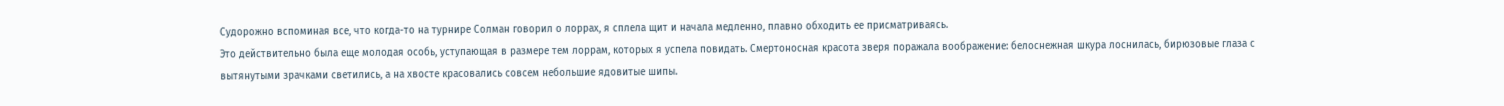Судорожно вспоминая все, что когда-то на турнире Солман говорил о лоррах, я сплела щит и начала медленно, плавно обходить ее присматриваясь.
Это действительно была еще молодая особь, уступающая в размере тем лоррам, которых я успела повидать. Смертоносная красота зверя поражала воображение: белоснежная шкура лоснилась, бирюзовые глаза с вытянутыми зрачками светились, а на хвосте красовались совсем небольшие ядовитые шипы.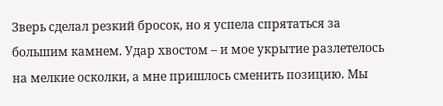Зверь сделал резкий бросок, но я успела спрятаться за большим камнем. Удар хвостом – и мое укрытие разлетелось на мелкие осколки, а мне пришлось сменить позицию. Мы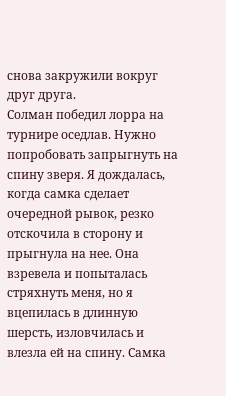снова закружили вокруг друг друга.
Солман победил лорра на турнире оседлав. Нужно попробовать запрыгнуть на спину зверя. Я дождалась, когда самка сделает очередной рывок, резко отскочила в сторону и прыгнула на нее. Она взревела и попыталась стряхнуть меня, но я вцепилась в длинную шерсть, изловчилась и влезла ей на спину. Самка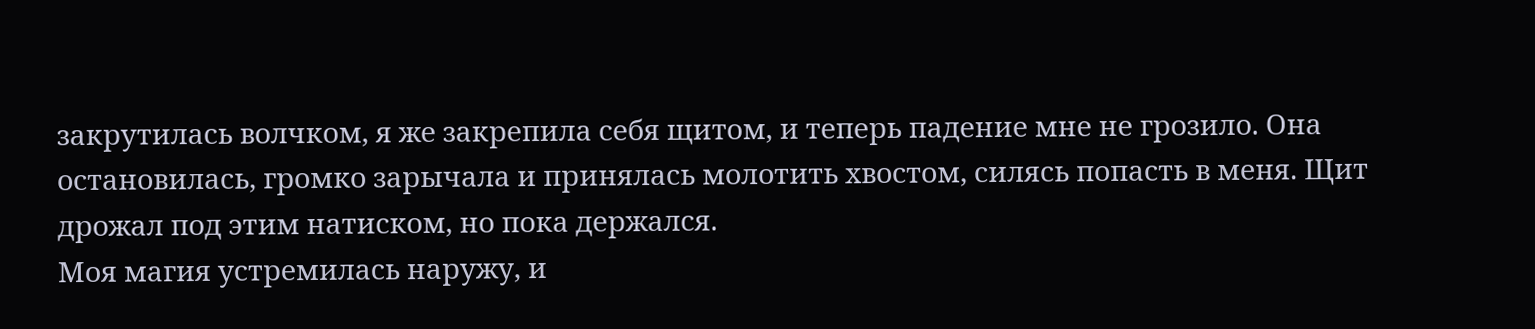закрутилась волчком, я же закрепила себя щитом, и теперь падение мне не грозило. Она остановилась, громко зарычала и принялась молотить хвостом, силясь попасть в меня. Щит дрожал под этим натиском, но пока держался.
Моя магия устремилась наружу, и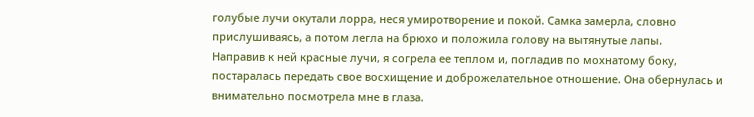голубые лучи окутали лорра, неся умиротворение и покой. Самка замерла, словно прислушиваясь, а потом легла на брюхо и положила голову на вытянутые лапы.
Направив к ней красные лучи, я согрела ее теплом и, погладив по мохнатому боку, постаралась передать свое восхищение и доброжелательное отношение. Она обернулась и внимательно посмотрела мне в глаза.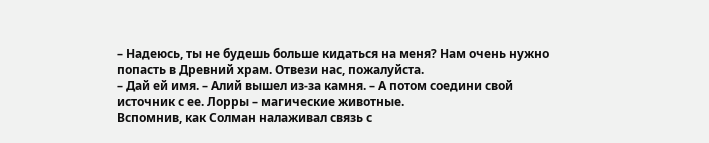– Надеюсь, ты не будешь больше кидаться на меня? Нам очень нужно попасть в Древний храм. Отвези нас, пожалуйста.
– Дай ей имя. – Алий вышел из-за камня. – А потом соедини свой источник с ее. Лорры – магические животные.
Вспомнив, как Солман налаживал связь с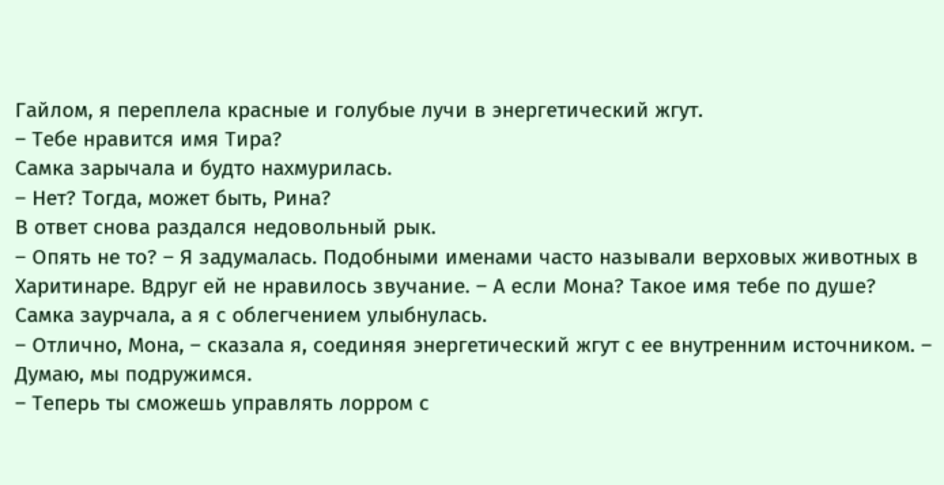Гайлом, я переплела красные и голубые лучи в энергетический жгут.
– Тебе нравится имя Тира?
Самка зарычала и будто нахмурилась.
– Нет? Тогда, может быть, Рина?
В ответ снова раздался недовольный рык.
– Опять не то? – Я задумалась. Подобными именами часто называли верховых животных в Харитинаре. Вдруг ей не нравилось звучание. – А если Мона? Такое имя тебе по душе?
Самка заурчала, а я с облегчением улыбнулась.
– Отлично, Мона, – сказала я, соединяя энергетический жгут с ее внутренним источником. – Думаю, мы подружимся.
– Теперь ты сможешь управлять лорром с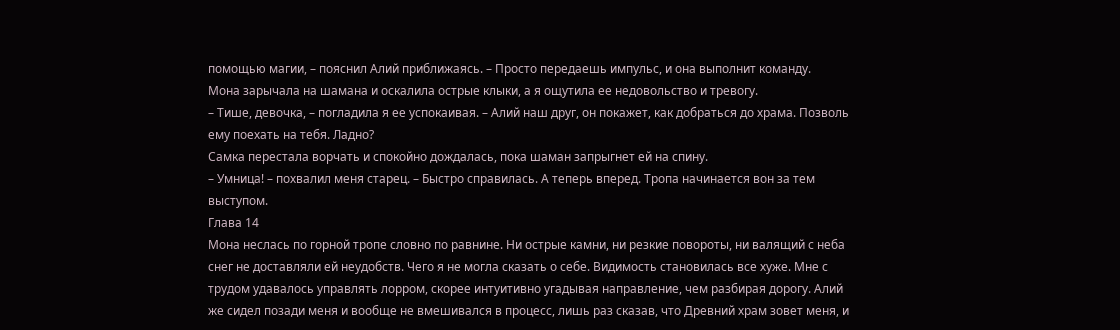помощью магии, – пояснил Алий приближаясь. – Просто передаешь импульс, и она выполнит команду.
Мона зарычала на шамана и оскалила острые клыки, а я ощутила ее недовольство и тревогу.
– Тише, девочка, – погладила я ее успокаивая. – Алий наш друг, он покажет, как добраться до храма. Позволь ему поехать на тебя. Ладно?
Самка перестала ворчать и спокойно дождалась, пока шаман запрыгнет ей на спину.
– Умница! – похвалил меня старец. – Быстро справилась. А теперь вперед. Тропа начинается вон за тем выступом.
Глава 14
Мона неслась по горной тропе словно по равнине. Ни острые камни, ни резкие повороты, ни валящий с неба снег не доставляли ей неудобств. Чего я не могла сказать о себе. Видимость становилась все хуже. Мне с трудом удавалось управлять лорром, скорее интуитивно угадывая направление, чем разбирая дорогу. Алий же сидел позади меня и вообще не вмешивался в процесс, лишь раз сказав, что Древний храм зовет меня, и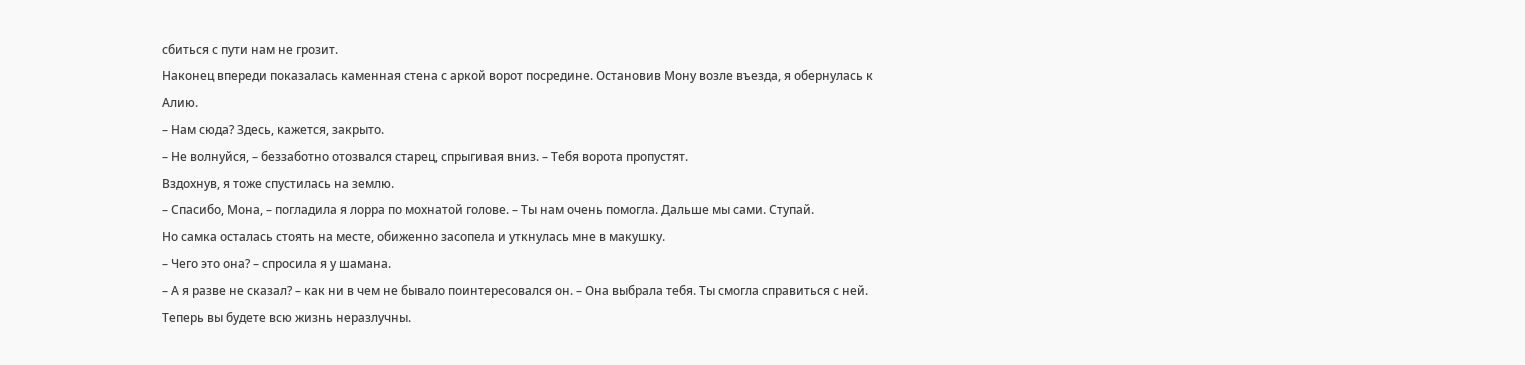сбиться с пути нам не грозит.
Наконец впереди показалась каменная стена с аркой ворот посредине. Остановив Мону возле въезда, я обернулась к Алию.
– Нам сюда? Здесь, кажется, закрыто.
– Не волнуйся, – беззаботно отозвался старец, спрыгивая вниз. – Тебя ворота пропустят.
Вздохнув, я тоже спустилась на землю.
– Спасибо, Мона, – погладила я лорра по мохнатой голове. – Ты нам очень помогла. Дальше мы сами. Ступай.
Но самка осталась стоять на месте, обиженно засопела и уткнулась мне в макушку.
– Чего это она? – спросила я у шамана.
– А я разве не сказал? – как ни в чем не бывало поинтересовался он. – Она выбрала тебя. Ты смогла справиться с ней. Теперь вы будете всю жизнь неразлучны.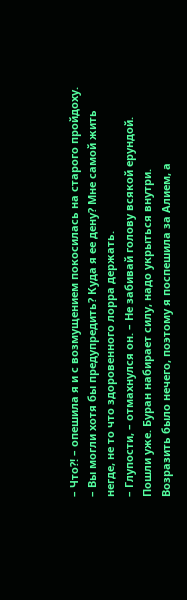– Что?! – опешила я и с возмущением покосилась на старого пройдоху. – Вы могли хотя бы предупредить? Куда я ее дену? Мне самой жить негде, не то что здоровенного лорра держать.
– Глупости, – отмахнулся он. – Не забивай голову всякой ерундой. Пошли уже. Буран набирает силу, надо укрыться внутри.
Возразить было нечего, поэтому я поспешила за Алием, а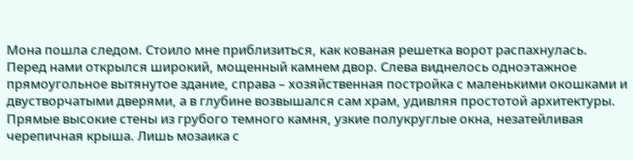Мона пошла следом. Стоило мне приблизиться, как кованая решетка ворот распахнулась. Перед нами открылся широкий, мощенный камнем двор. Слева виднелось одноэтажное прямоугольное вытянутое здание, справа – хозяйственная постройка с маленькими окошками и двустворчатыми дверями, а в глубине возвышался сам храм, удивляя простотой архитектуры. Прямые высокие стены из грубого темного камня, узкие полукруглые окна, незатейливая черепичная крыша. Лишь мозаика с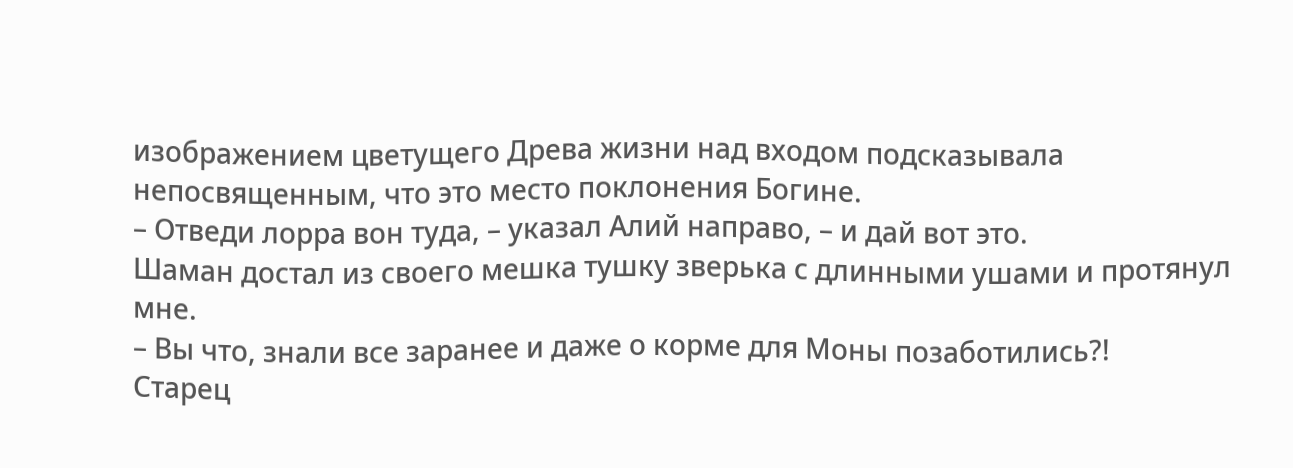изображением цветущего Древа жизни над входом подсказывала непосвященным, что это место поклонения Богине.
– Отведи лорра вон туда, – указал Алий направо, – и дай вот это.
Шаман достал из своего мешка тушку зверька с длинными ушами и протянул мне.
– Вы что, знали все заранее и даже о корме для Моны позаботились?!
Старец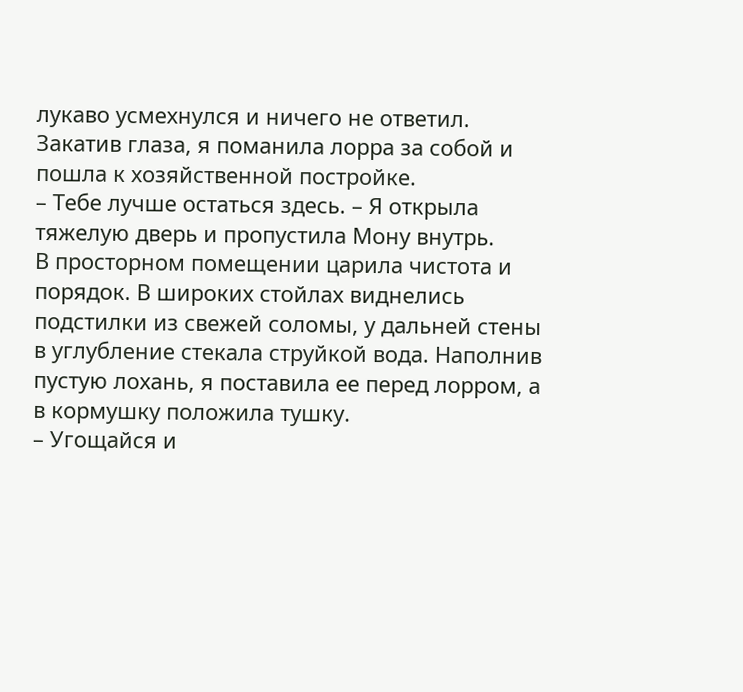лукаво усмехнулся и ничего не ответил. Закатив глаза, я поманила лорра за собой и пошла к хозяйственной постройке.
– Тебе лучше остаться здесь. – Я открыла тяжелую дверь и пропустила Мону внутрь.
В просторном помещении царила чистота и порядок. В широких стойлах виднелись подстилки из свежей соломы, у дальней стены в углубление стекала струйкой вода. Наполнив пустую лохань, я поставила ее перед лорром, а в кормушку положила тушку.
– Угощайся и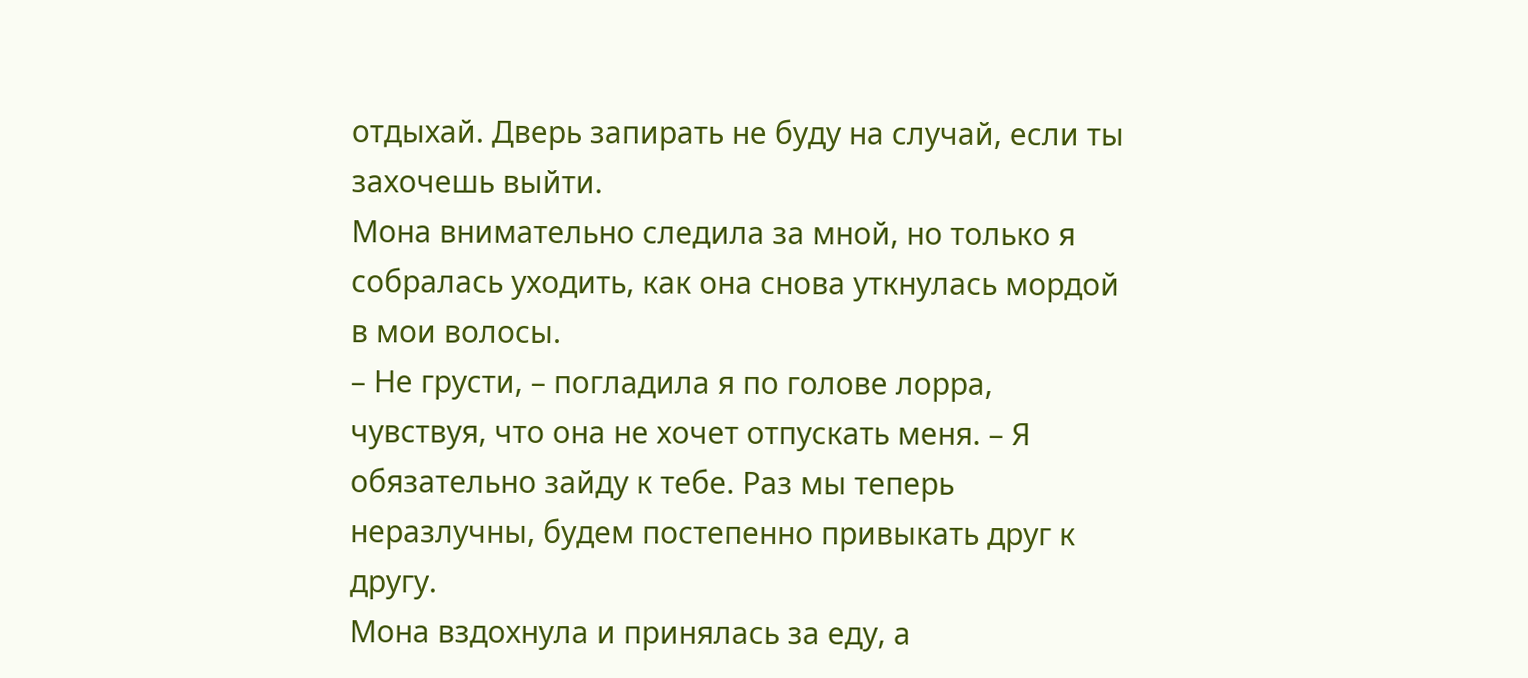отдыхай. Дверь запирать не буду на случай, если ты захочешь выйти.
Мона внимательно следила за мной, но только я собралась уходить, как она снова уткнулась мордой в мои волосы.
– Не грусти, – погладила я по голове лорра, чувствуя, что она не хочет отпускать меня. – Я обязательно зайду к тебе. Раз мы теперь неразлучны, будем постепенно привыкать друг к другу.
Мона вздохнула и принялась за еду, а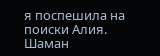я поспешила на поиски Алия.
Шаман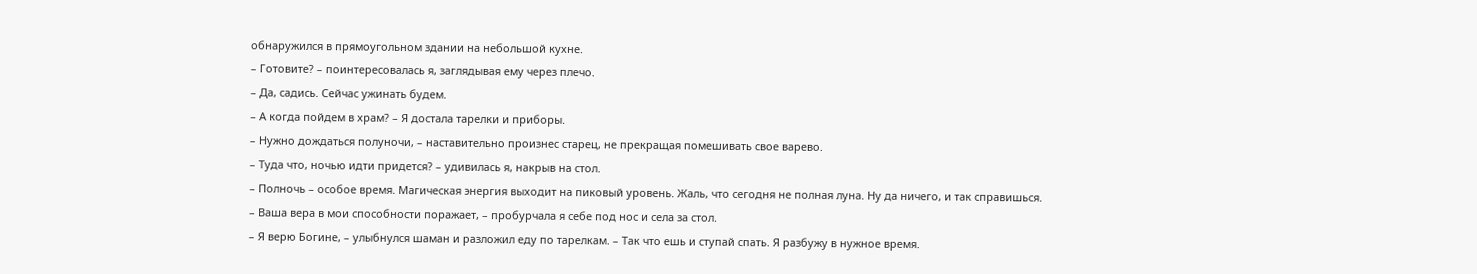обнаружился в прямоугольном здании на небольшой кухне.
– Готовите? – поинтересовалась я, заглядывая ему через плечо.
– Да, садись. Сейчас ужинать будем.
– А когда пойдем в храм? – Я достала тарелки и приборы.
– Нужно дождаться полуночи, – наставительно произнес старец, не прекращая помешивать свое варево.
– Туда что, ночью идти придется? – удивилась я, накрыв на стол.
– Полночь – особое время. Магическая энергия выходит на пиковый уровень. Жаль, что сегодня не полная луна. Ну да ничего, и так справишься.
– Ваша вера в мои способности поражает, – пробурчала я себе под нос и села за стол.
– Я верю Богине, – улыбнулся шаман и разложил еду по тарелкам. – Так что ешь и ступай спать. Я разбужу в нужное время.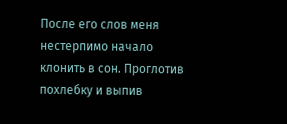После его слов меня нестерпимо начало клонить в сон. Проглотив похлебку и выпив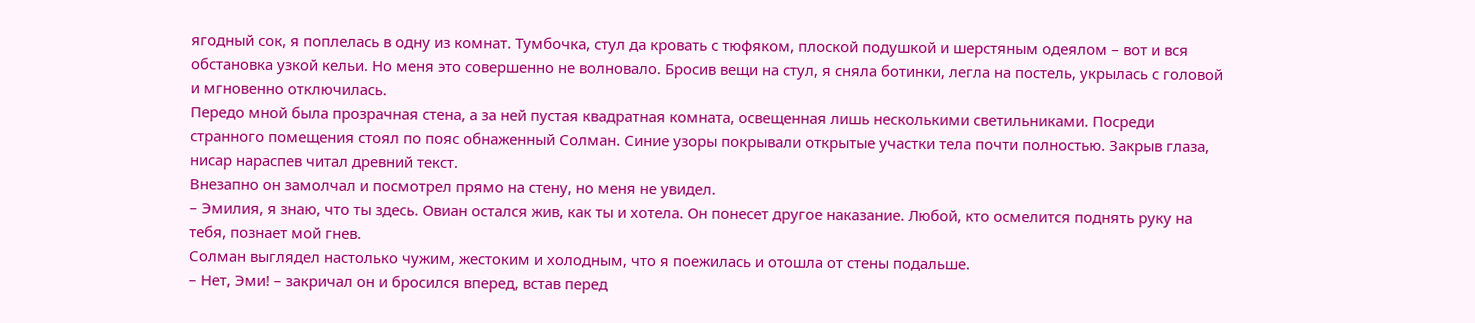ягодный сок, я поплелась в одну из комнат. Тумбочка, стул да кровать с тюфяком, плоской подушкой и шерстяным одеялом – вот и вся обстановка узкой кельи. Но меня это совершенно не волновало. Бросив вещи на стул, я сняла ботинки, легла на постель, укрылась с головой и мгновенно отключилась.
Передо мной была прозрачная стена, а за ней пустая квадратная комната, освещенная лишь несколькими светильниками. Посреди странного помещения стоял по пояс обнаженный Солман. Синие узоры покрывали открытые участки тела почти полностью. Закрыв глаза, нисар нараспев читал древний текст.
Внезапно он замолчал и посмотрел прямо на стену, но меня не увидел.
– Эмилия, я знаю, что ты здесь. Овиан остался жив, как ты и хотела. Он понесет другое наказание. Любой, кто осмелится поднять руку на тебя, познает мой гнев.
Солман выглядел настолько чужим, жестоким и холодным, что я поежилась и отошла от стены подальше.
– Нет, Эми! – закричал он и бросился вперед, встав перед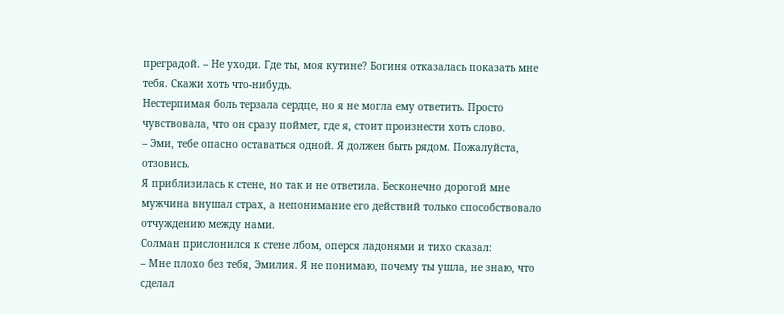преградой. – Не уходи. Где ты, моя кутине? Богиня отказалась показать мне тебя. Скажи хоть что-нибудь.
Нестерпимая боль терзала сердце, но я не могла ему ответить. Просто чувствовала, что он сразу поймет, где я, стоит произнести хоть слово.
– Эми, тебе опасно оставаться одной. Я должен быть рядом. Пожалуйста, отзовись.
Я приблизилась к стене, но так и не ответила. Бесконечно дорогой мне мужчина внушал страх, а непонимание его действий только способствовало отчуждению между нами.
Солман прислонился к стене лбом, оперся ладонями и тихо сказал:
– Мне плохо без тебя, Эмилия. Я не понимаю, почему ты ушла, не знаю, что сделал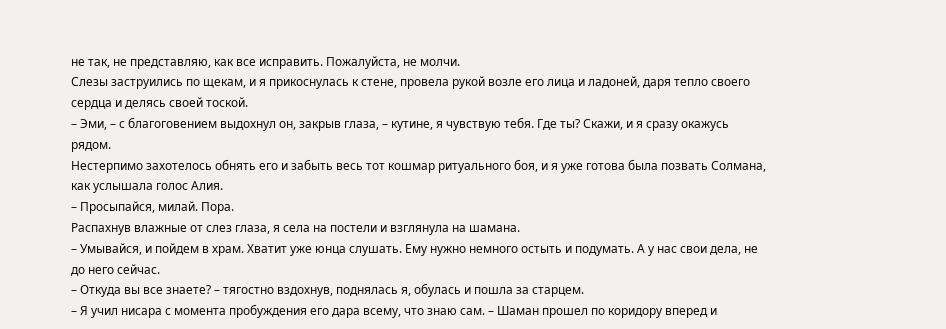не так, не представляю, как все исправить. Пожалуйста, не молчи.
Слезы заструились по щекам, и я прикоснулась к стене, провела рукой возле его лица и ладоней, даря тепло своего сердца и делясь своей тоской.
– Эми, – с благоговением выдохнул он, закрыв глаза, – кутине, я чувствую тебя. Где ты? Скажи, и я сразу окажусь рядом.
Нестерпимо захотелось обнять его и забыть весь тот кошмар ритуального боя, и я уже готова была позвать Солмана, как услышала голос Алия.
– Просыпайся, милай. Пора.
Распахнув влажные от слез глаза, я села на постели и взглянула на шамана.
– Умывайся, и пойдем в храм. Хватит уже юнца слушать. Ему нужно немного остыть и подумать. А у нас свои дела, не до него сейчас.
– Откуда вы все знаете? – тягостно вздохнув, поднялась я, обулась и пошла за старцем.
– Я учил нисара с момента пробуждения его дара всему, что знаю сам. – Шаман прошел по коридору вперед и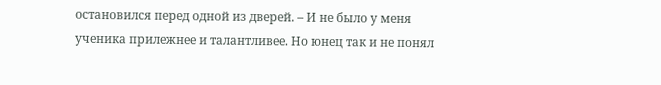остановился перед одной из дверей. – И не было у меня ученика прилежнее и талантливее. Но юнец так и не понял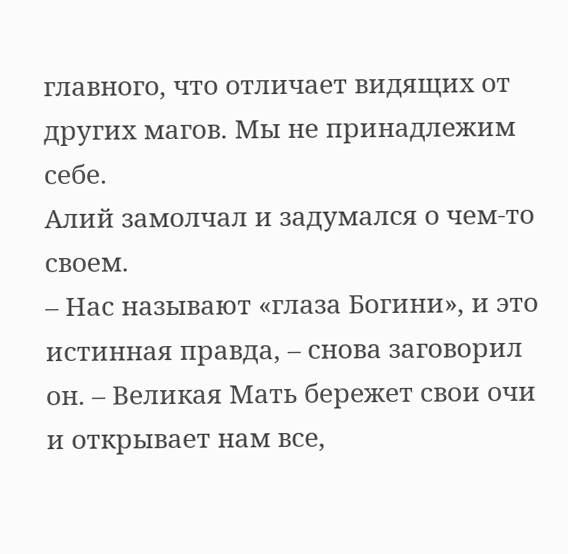главного, что отличает видящих от других магов. Мы не принадлежим себе.
Алий замолчал и задумался о чем-то своем.
– Нас называют «глаза Богини», и это истинная правда, – снова заговорил он. – Великая Мать бережет свои очи и открывает нам все,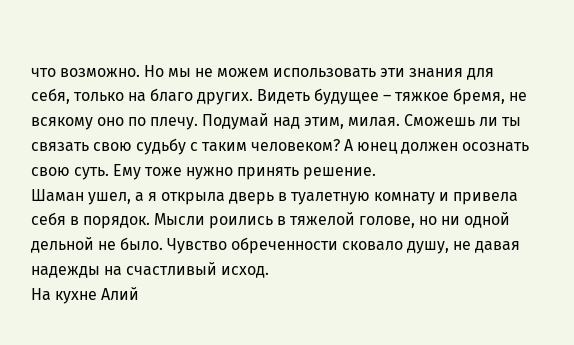что возможно. Но мы не можем использовать эти знания для себя, только на благо других. Видеть будущее – тяжкое бремя, не всякому оно по плечу. Подумай над этим, милая. Сможешь ли ты связать свою судьбу с таким человеком? А юнец должен осознать свою суть. Ему тоже нужно принять решение.
Шаман ушел, а я открыла дверь в туалетную комнату и привела себя в порядок. Мысли роились в тяжелой голове, но ни одной дельной не было. Чувство обреченности сковало душу, не давая надежды на счастливый исход.
На кухне Алий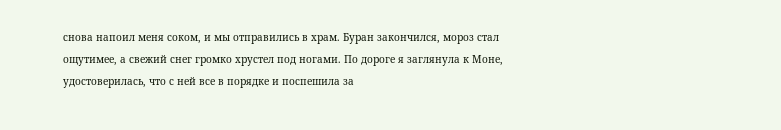снова напоил меня соком, и мы отправились в храм. Буран закончился, мороз стал ощутимее, а свежий снег громко хрустел под ногами. По дороге я заглянула к Моне, удостоверилась, что с ней все в порядке и поспешила за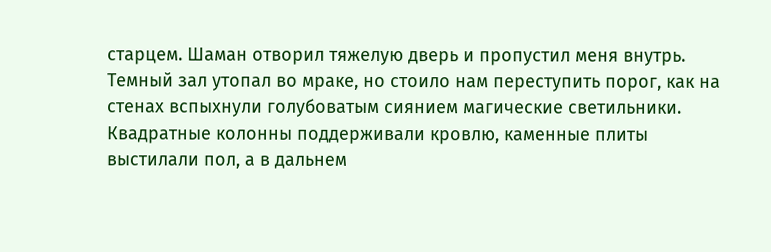старцем. Шаман отворил тяжелую дверь и пропустил меня внутрь.
Темный зал утопал во мраке, но стоило нам переступить порог, как на стенах вспыхнули голубоватым сиянием магические светильники. Квадратные колонны поддерживали кровлю, каменные плиты выстилали пол, а в дальнем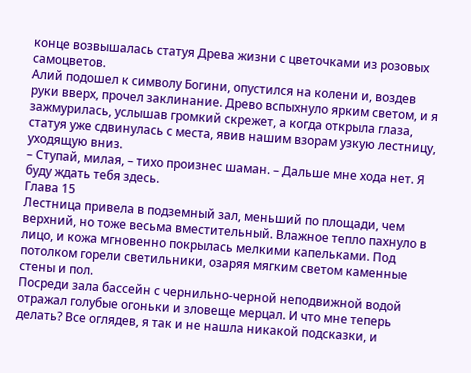конце возвышалась статуя Древа жизни с цветочками из розовых самоцветов.
Алий подошел к символу Богини, опустился на колени и, воздев руки вверх, прочел заклинание. Древо вспыхнуло ярким светом, и я зажмурилась, услышав громкий скрежет, а когда открыла глаза, статуя уже сдвинулась с места, явив нашим взорам узкую лестницу, уходящую вниз.
– Ступай, милая, – тихо произнес шаман. – Дальше мне хода нет. Я буду ждать тебя здесь.
Глава 15
Лестница привела в подземный зал, меньший по площади, чем верхний, но тоже весьма вместительный. Влажное тепло пахнуло в лицо, и кожа мгновенно покрылась мелкими капельками. Под потолком горели светильники, озаряя мягким светом каменные стены и пол.
Посреди зала бассейн с чернильно-черной неподвижной водой отражал голубые огоньки и зловеще мерцал. И что мне теперь делать? Все оглядев, я так и не нашла никакой подсказки, и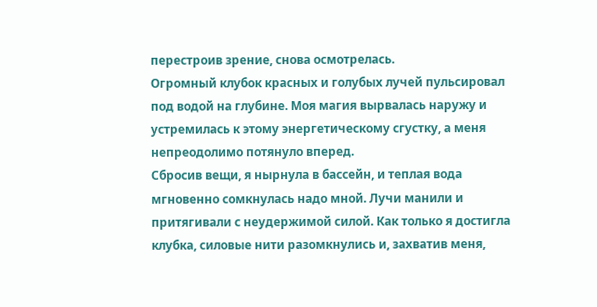перестроив зрение, снова осмотрелась.
Огромный клубок красных и голубых лучей пульсировал под водой на глубине. Моя магия вырвалась наружу и устремилась к этому энергетическому сгустку, а меня непреодолимо потянуло вперед.
Сбросив вещи, я нырнула в бассейн, и теплая вода мгновенно сомкнулась надо мной. Лучи манили и притягивали с неудержимой силой. Как только я достигла клубка, силовые нити разомкнулись и, захватив меня,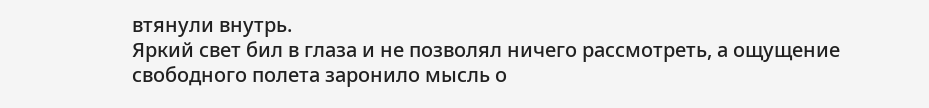втянули внутрь.
Яркий свет бил в глаза и не позволял ничего рассмотреть, а ощущение свободного полета заронило мысль о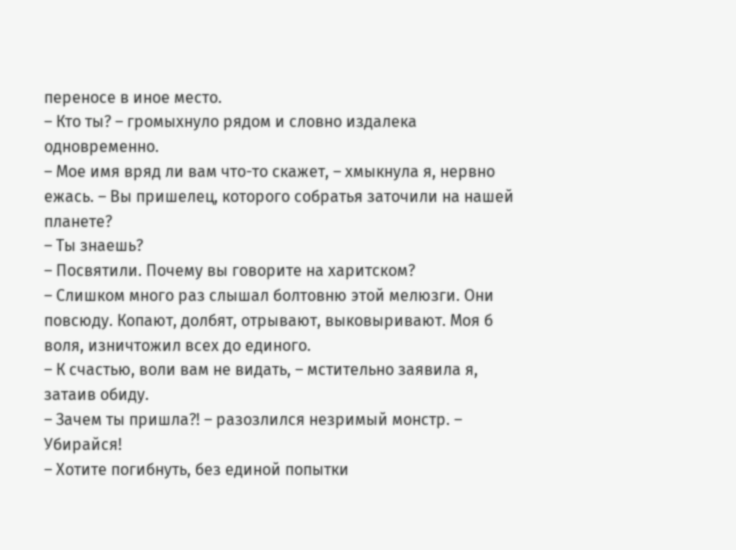переносе в иное место.
– Кто ты? – громыхнуло рядом и словно издалека одновременно.
– Мое имя вряд ли вам что-то скажет, – хмыкнула я, нервно ежась. – Вы пришелец, которого собратья заточили на нашей планете?
– Ты знаешь?
– Посвятили. Почему вы говорите на харитском?
– Слишком много раз слышал болтовню этой мелюзги. Они повсюду. Копают, долбят, отрывают, выковыривают. Моя б воля, изничтожил всех до единого.
– К счастью, воли вам не видать, – мстительно заявила я, затаив обиду.
– Зачем ты пришла?! – разозлился незримый монстр. – Убирайся!
– Хотите погибнуть, без единой попытки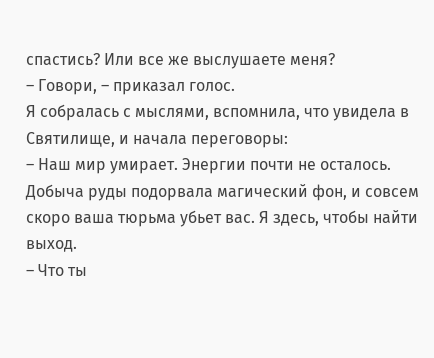спастись? Или все же выслушаете меня?
– Говори, – приказал голос.
Я собралась с мыслями, вспомнила, что увидела в Святилище, и начала переговоры:
– Наш мир умирает. Энергии почти не осталось. Добыча руды подорвала магический фон, и совсем скоро ваша тюрьма убьет вас. Я здесь, чтобы найти выход.
– Что ты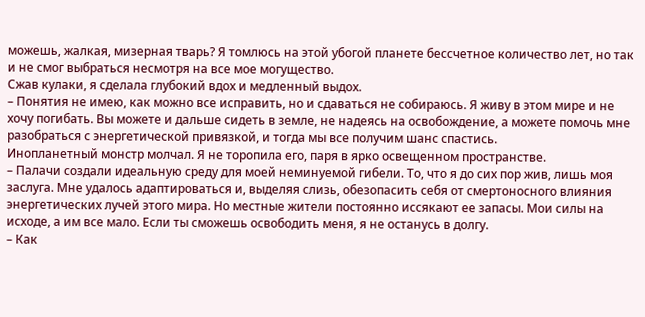можешь, жалкая, мизерная тварь? Я томлюсь на этой убогой планете бессчетное количество лет, но так и не смог выбраться несмотря на все мое могущество.
Сжав кулаки, я сделала глубокий вдох и медленный выдох.
– Понятия не имею, как можно все исправить, но и сдаваться не собираюсь. Я живу в этом мире и не хочу погибать. Вы можете и дальше сидеть в земле, не надеясь на освобождение, а можете помочь мне разобраться с энергетической привязкой, и тогда мы все получим шанс спастись.
Инопланетный монстр молчал. Я не торопила его, паря в ярко освещенном пространстве.
– Палачи создали идеальную среду для моей неминуемой гибели. То, что я до сих пор жив, лишь моя заслуга. Мне удалось адаптироваться и, выделяя слизь, обезопасить себя от смертоносного влияния энергетических лучей этого мира. Но местные жители постоянно иссякают ее запасы. Мои силы на исходе, а им все мало. Если ты сможешь освободить меня, я не останусь в долгу.
– Как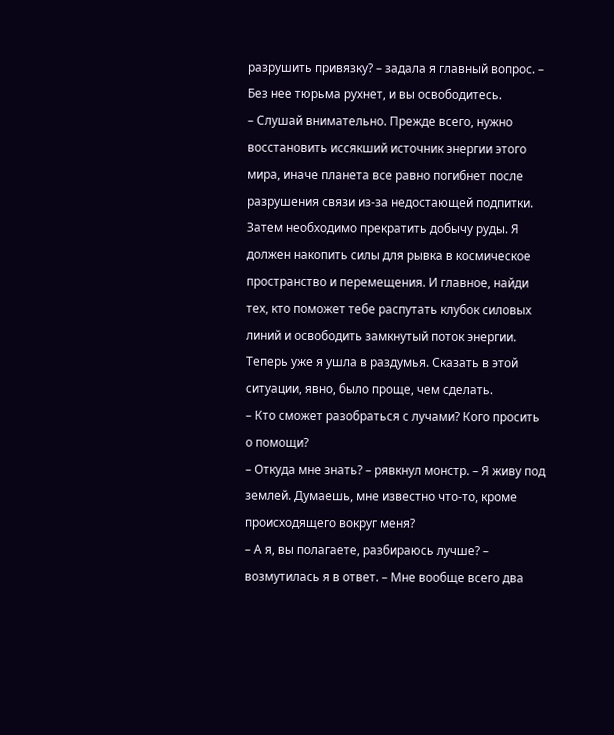разрушить привязку? – задала я главный вопрос. – Без нее тюрьма рухнет, и вы освободитесь.
– Слушай внимательно. Прежде всего, нужно восстановить иссякший источник энергии этого мира, иначе планета все равно погибнет после разрушения связи из-за недостающей подпитки. Затем необходимо прекратить добычу руды. Я должен накопить силы для рывка в космическое пространство и перемещения. И главное, найди тех, кто поможет тебе распутать клубок силовых линий и освободить замкнутый поток энергии.
Теперь уже я ушла в раздумья. Сказать в этой ситуации, явно, было проще, чем сделать.
– Кто сможет разобраться с лучами? Кого просить о помощи?
– Откуда мне знать? – рявкнул монстр. – Я живу под землей. Думаешь, мне известно что-то, кроме происходящего вокруг меня?
– А я, вы полагаете, разбираюсь лучше? – возмутилась я в ответ. – Мне вообще всего два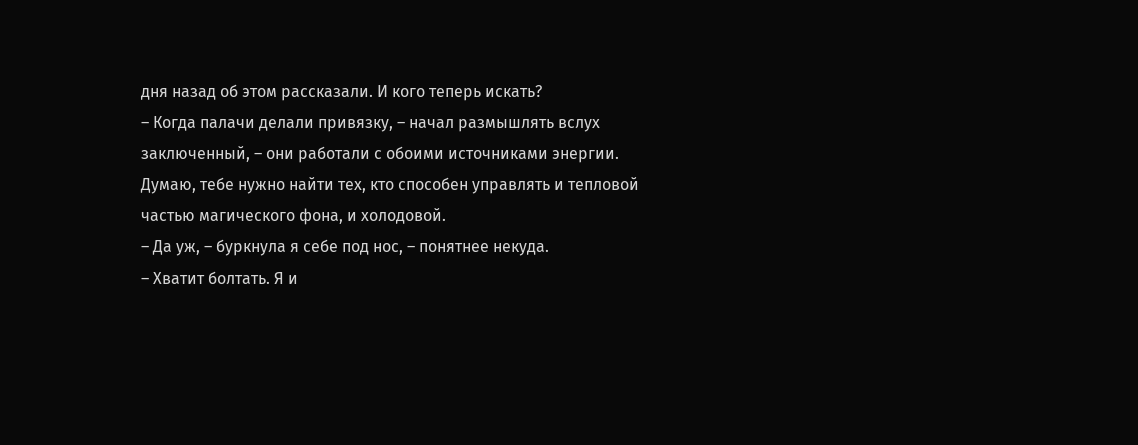дня назад об этом рассказали. И кого теперь искать?
– Когда палачи делали привязку, – начал размышлять вслух заключенный, – они работали с обоими источниками энергии. Думаю, тебе нужно найти тех, кто способен управлять и тепловой частью магического фона, и холодовой.
– Да уж, – буркнула я себе под нос, – понятнее некуда.
– Хватит болтать. Я и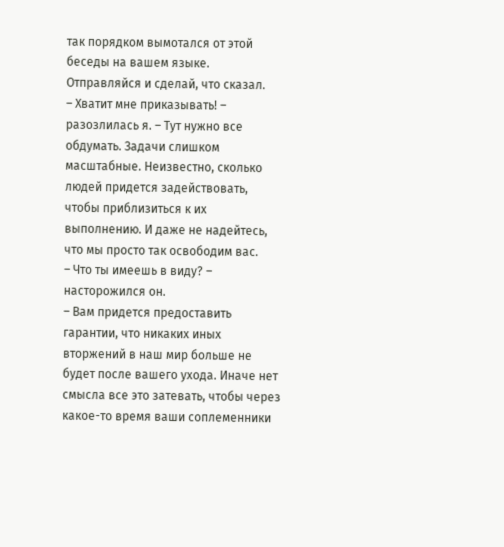так порядком вымотался от этой беседы на вашем языке. Отправляйся и сделай, что сказал.
– Хватит мне приказывать! – разозлилась я. – Тут нужно все обдумать. Задачи слишком масштабные. Неизвестно, сколько людей придется задействовать, чтобы приблизиться к их выполнению. И даже не надейтесь, что мы просто так освободим вас.
– Что ты имеешь в виду? – насторожился он.
– Вам придется предоставить гарантии, что никаких иных вторжений в наш мир больше не будет после вашего ухода. Иначе нет смысла все это затевать, чтобы через какое-то время ваши соплеменники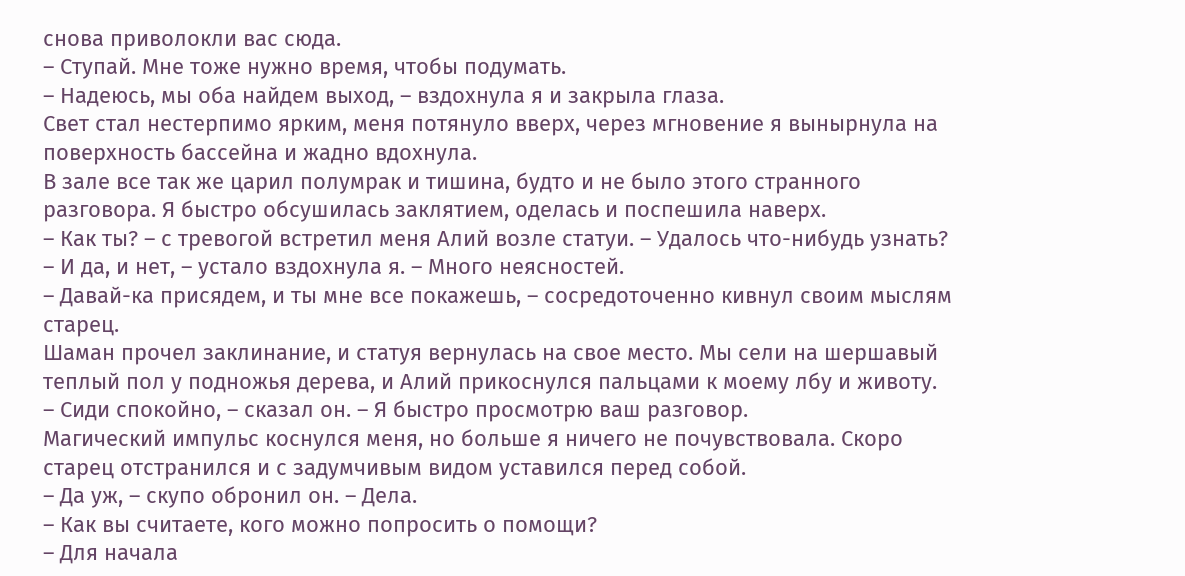снова приволокли вас сюда.
– Ступай. Мне тоже нужно время, чтобы подумать.
– Надеюсь, мы оба найдем выход, – вздохнула я и закрыла глаза.
Свет стал нестерпимо ярким, меня потянуло вверх, через мгновение я вынырнула на поверхность бассейна и жадно вдохнула.
В зале все так же царил полумрак и тишина, будто и не было этого странного разговора. Я быстро обсушилась заклятием, оделась и поспешила наверх.
– Как ты? – с тревогой встретил меня Алий возле статуи. – Удалось что-нибудь узнать?
– И да, и нет, – устало вздохнула я. – Много неясностей.
– Давай-ка присядем, и ты мне все покажешь, – сосредоточенно кивнул своим мыслям старец.
Шаман прочел заклинание, и статуя вернулась на свое место. Мы сели на шершавый теплый пол у подножья дерева, и Алий прикоснулся пальцами к моему лбу и животу.
– Сиди спокойно, – сказал он. – Я быстро просмотрю ваш разговор.
Магический импульс коснулся меня, но больше я ничего не почувствовала. Скоро старец отстранился и с задумчивым видом уставился перед собой.
– Да уж, – скупо обронил он. – Дела.
– Как вы считаете, кого можно попросить о помощи?
– Для начала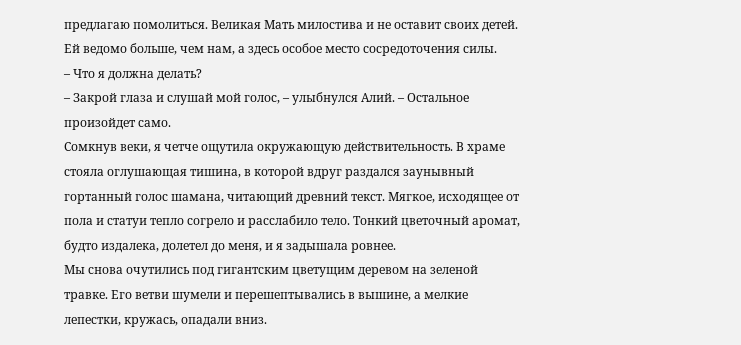предлагаю помолиться. Великая Мать милостива и не оставит своих детей. Ей ведомо больше, чем нам, а здесь особое место сосредоточения силы.
– Что я должна делать?
– Закрой глаза и слушай мой голос, – улыбнулся Алий. – Остальное произойдет само.
Сомкнув веки, я четче ощутила окружающую действительность. В храме стояла оглушающая тишина, в которой вдруг раздался заунывный гортанный голос шамана, читающий древний текст. Мягкое, исходящее от пола и статуи тепло согрело и расслабило тело. Тонкий цветочный аромат, будто издалека, долетел до меня, и я задышала ровнее.
Мы снова очутились под гигантским цветущим деревом на зеленой травке. Его ветви шумели и перешептывались в вышине, а мелкие лепестки, кружась, опадали вниз.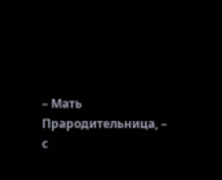– Мать Прародительница, – с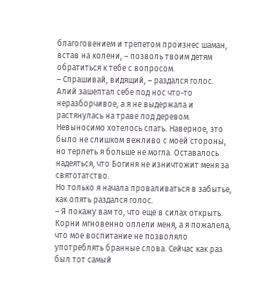благоговением и трепетом произнес шаман, встав на колени, – позволь твоим детям обратиться к тебе с вопросом.
– Спрашивай, видящий, – раздался голос.
Алий зашептал себе под нос что-то неразборчивое, а я не выдержала и растянулась на траве под деревом. Невыносимо хотелось спать. Наверное, это было не слишком вежливо с моей стороны, но терпеть я больше не могла. Оставалось надеяться, что Богиня не изничтожит меня за святотатство.
Но только я начала проваливаться в забытье, как опять раздался голос.
– Я покажу вам то, что еще в силах открыть.
Корни мгновенно оплели меня, а я пожалела, что мое воспитание не позволяло употреблять бранные слова. Сейчас как раз был тот самый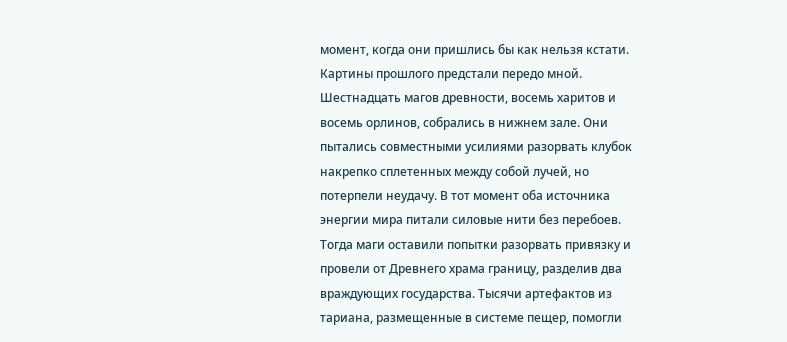момент, когда они пришлись бы как нельзя кстати.
Картины прошлого предстали передо мной. Шестнадцать магов древности, восемь харитов и восемь орлинов, собрались в нижнем зале. Они пытались совместными усилиями разорвать клубок накрепко сплетенных между собой лучей, но потерпели неудачу. В тот момент оба источника энергии мира питали силовые нити без перебоев.
Тогда маги оставили попытки разорвать привязку и провели от Древнего храма границу, разделив два враждующих государства. Тысячи артефактов из тариана, размещенные в системе пещер, помогли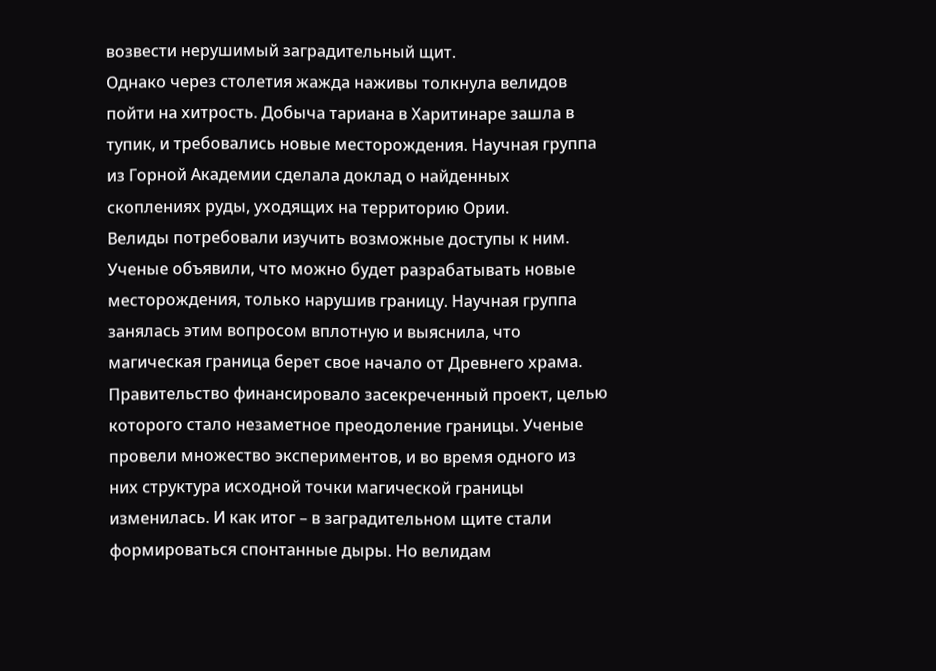возвести нерушимый заградительный щит.
Однако через столетия жажда наживы толкнула велидов пойти на хитрость. Добыча тариана в Харитинаре зашла в тупик, и требовались новые месторождения. Научная группа из Горной Академии сделала доклад о найденных скоплениях руды, уходящих на территорию Ории.
Велиды потребовали изучить возможные доступы к ним. Ученые объявили, что можно будет разрабатывать новые месторождения, только нарушив границу. Научная группа занялась этим вопросом вплотную и выяснила, что магическая граница берет свое начало от Древнего храма.
Правительство финансировало засекреченный проект, целью которого стало незаметное преодоление границы. Ученые провели множество экспериментов, и во время одного из них структура исходной точки магической границы изменилась. И как итог – в заградительном щите стали формироваться спонтанные дыры. Но велидам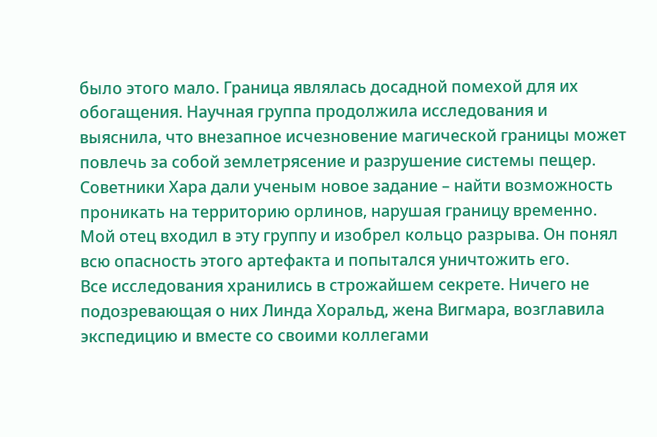было этого мало. Граница являлась досадной помехой для их обогащения. Научная группа продолжила исследования и выяснила, что внезапное исчезновение магической границы может повлечь за собой землетрясение и разрушение системы пещер.
Советники Хара дали ученым новое задание – найти возможность проникать на территорию орлинов, нарушая границу временно. Мой отец входил в эту группу и изобрел кольцо разрыва. Он понял всю опасность этого артефакта и попытался уничтожить его.
Все исследования хранились в строжайшем секрете. Ничего не подозревающая о них Линда Хоральд, жена Вигмара, возглавила экспедицию и вместе со своими коллегами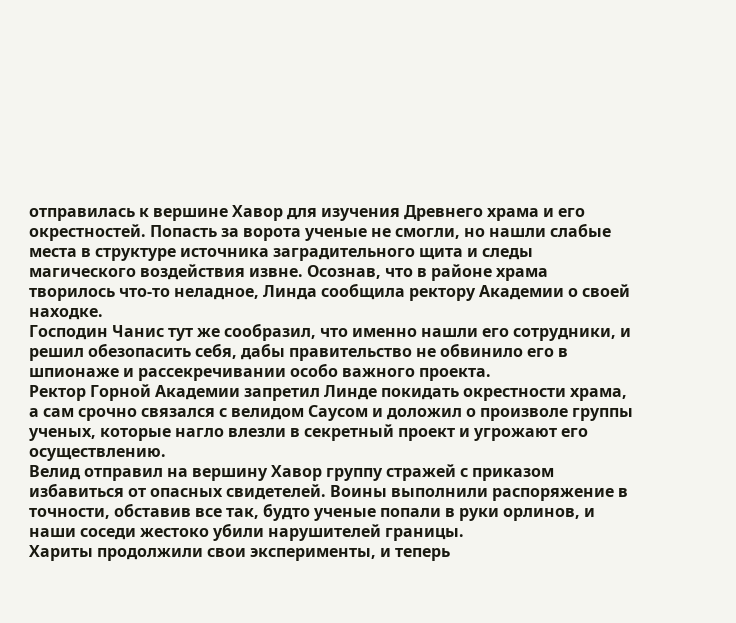отправилась к вершине Хавор для изучения Древнего храма и его окрестностей. Попасть за ворота ученые не смогли, но нашли слабые места в структуре источника заградительного щита и следы магического воздействия извне. Осознав, что в районе храма творилось что-то неладное, Линда сообщила ректору Академии о своей находке.
Господин Чанис тут же сообразил, что именно нашли его сотрудники, и решил обезопасить себя, дабы правительство не обвинило его в шпионаже и рассекречивании особо важного проекта.
Ректор Горной Академии запретил Линде покидать окрестности храма, а сам срочно связался с велидом Саусом и доложил о произволе группы ученых, которые нагло влезли в секретный проект и угрожают его осуществлению.
Велид отправил на вершину Хавор группу стражей с приказом избавиться от опасных свидетелей. Воины выполнили распоряжение в точности, обставив все так, будто ученые попали в руки орлинов, и наши соседи жестоко убили нарушителей границы.
Хариты продолжили свои эксперименты, и теперь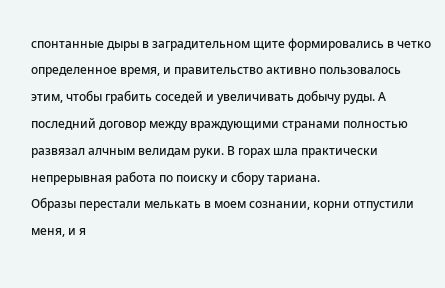спонтанные дыры в заградительном щите формировались в четко определенное время, и правительство активно пользовалось этим, чтобы грабить соседей и увеличивать добычу руды. А последний договор между враждующими странами полностью развязал алчным велидам руки. В горах шла практически непрерывная работа по поиску и сбору тариана.
Образы перестали мелькать в моем сознании, корни отпустили меня, и я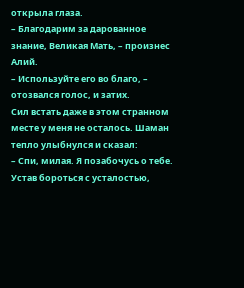открыла глаза.
– Благодарим за дарованное знание, Великая Мать, – произнес Алий.
– Используйте его во благо, – отозвался голос, и затих.
Сил встать даже в этом странном месте у меня не осталось. Шаман тепло улыбнулся и сказал:
– Спи, милая. Я позабочусь о тебе.
Устав бороться с усталостью,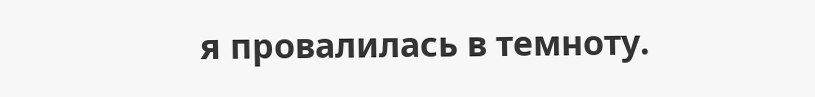я провалилась в темноту.